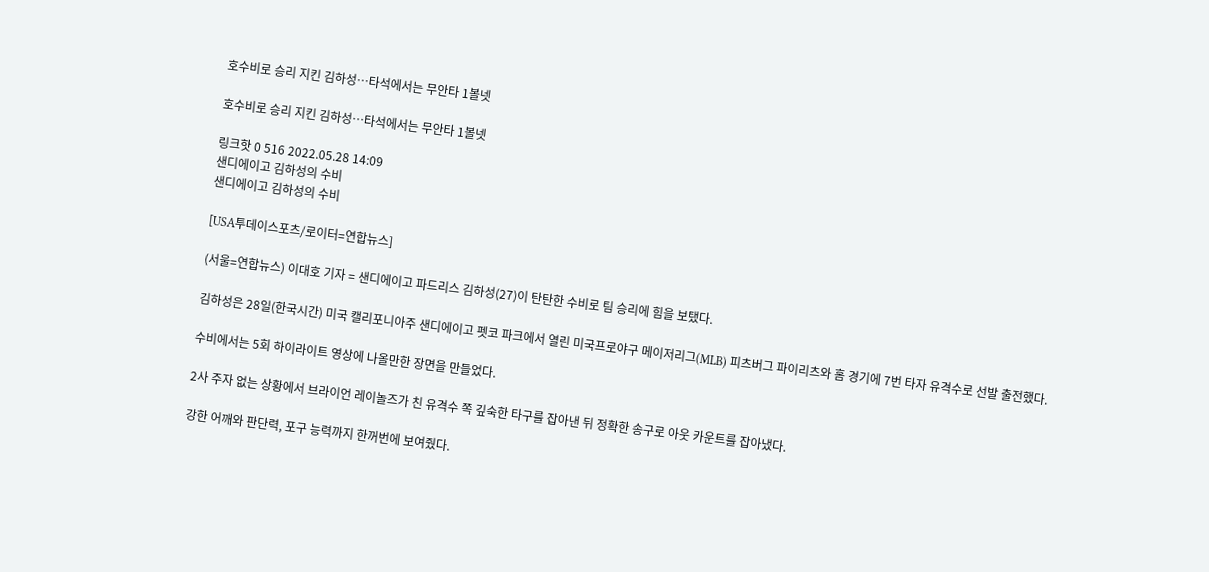호수비로 승리 지킨 김하성…타석에서는 무안타 1볼넷

호수비로 승리 지킨 김하성…타석에서는 무안타 1볼넷

링크핫 0 516 2022.05.28 14:09
샌디에이고 김하성의 수비
샌디에이고 김하성의 수비

[USA투데이스포츠/로이터=연합뉴스]

(서울=연합뉴스) 이대호 기자 = 샌디에이고 파드리스 김하성(27)이 탄탄한 수비로 팀 승리에 힘을 보탰다.

김하성은 28일(한국시간) 미국 캘리포니아주 샌디에이고 펫코 파크에서 열린 미국프로야구 메이저리그(MLB) 피츠버그 파이리츠와 홈 경기에 7번 타자 유격수로 선발 출전했다.

수비에서는 5회 하이라이트 영상에 나올만한 장면을 만들었다.

2사 주자 없는 상황에서 브라이언 레이놀즈가 친 유격수 쪽 깊숙한 타구를 잡아낸 뒤 정확한 송구로 아웃 카운트를 잡아냈다.

강한 어깨와 판단력, 포구 능력까지 한꺼번에 보여줬다.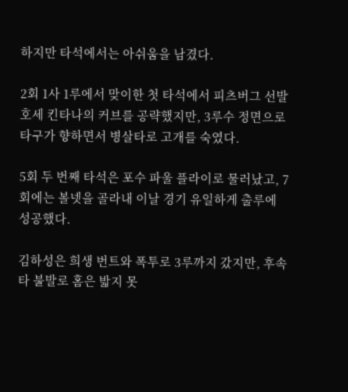하지만 타석에서는 아쉬움을 남겼다.

2회 1사 1루에서 맞이한 첫 타석에서 피츠버그 선발 호세 킨타나의 커브를 공략했지만, 3루수 정면으로 타구가 향하면서 병살타로 고개를 숙였다.

5회 두 번째 타석은 포수 파울 플라이로 물러났고, 7회에는 볼넷을 골라내 이날 경기 유일하게 출루에 성공했다.

김하성은 희생 번트와 폭투로 3루까지 갔지만, 후속타 불발로 홈은 밟지 못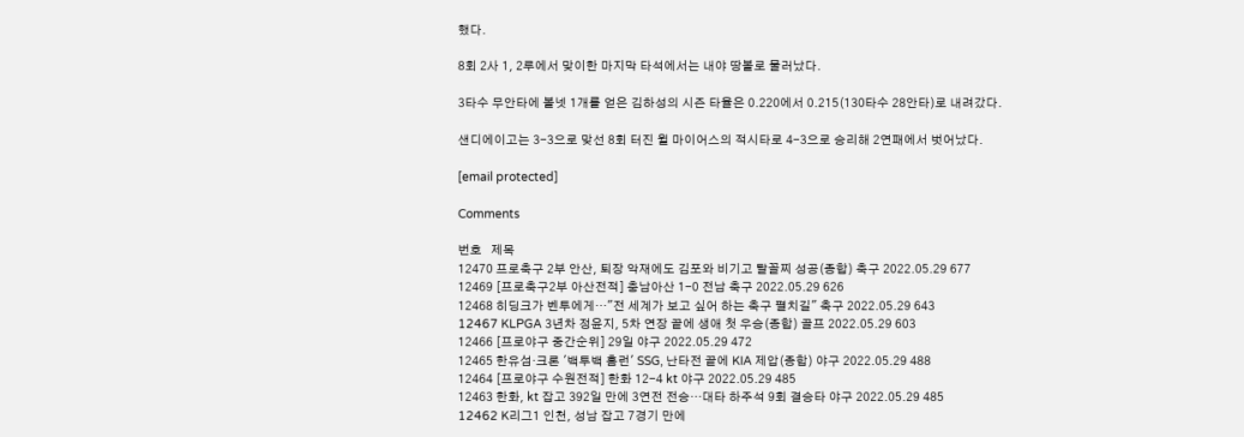했다.

8회 2사 1, 2루에서 맞이한 마지막 타석에서는 내야 땅볼로 물러났다.

3타수 무안타에 볼넷 1개를 얻은 김하성의 시즌 타율은 0.220에서 0.215(130타수 28안타)로 내려갔다.

샌디에이고는 3-3으로 맞선 8회 터진 윌 마이어스의 적시타로 4-3으로 승리해 2연패에서 벗어났다.

[email protected]

Comments

번호   제목
12470 프로축구 2부 안산, 퇴장 악재에도 김포와 비기고 탈꼴찌 성공(종합) 축구 2022.05.29 677
12469 [프로축구2부 아산전적] 충남아산 1-0 전남 축구 2022.05.29 626
12468 히딩크가 벤투에게…"전 세계가 보고 싶어 하는 축구 펼치길" 축구 2022.05.29 643
12467 KLPGA 3년차 정윤지, 5차 연장 끝에 생애 첫 우승(종합) 골프 2022.05.29 603
12466 [프로야구 중간순위] 29일 야구 2022.05.29 472
12465 한유섬·크론 '백투백 홈런' SSG, 난타전 끝에 KIA 제압(종합) 야구 2022.05.29 488
12464 [프로야구 수원전적] 한화 12-4 kt 야구 2022.05.29 485
12463 한화, kt 잡고 392일 만에 3연전 전승…대타 하주석 9회 결승타 야구 2022.05.29 485
12462 K리그1 인천, 성남 잡고 7경기 만에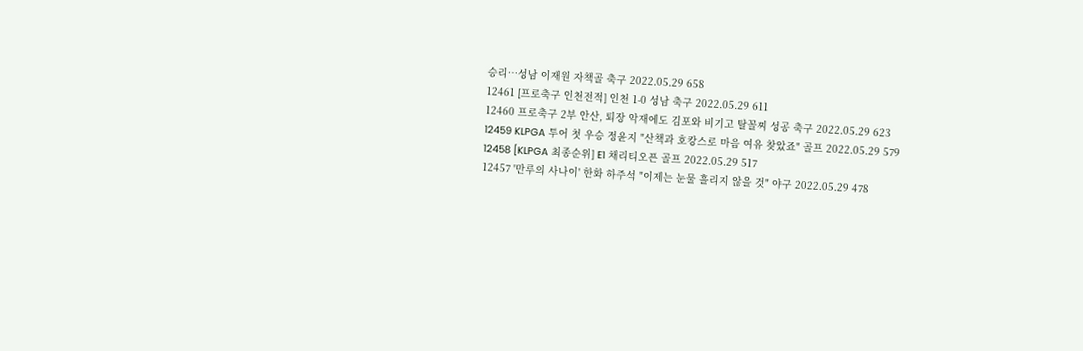승리…성남 이재원 자책골 축구 2022.05.29 658
12461 [프로축구 인천전적] 인천 1-0 성남 축구 2022.05.29 611
12460 프로축구 2부 안산, 퇴장 악재에도 김포와 비기고 탈꼴찌 성공 축구 2022.05.29 623
12459 KLPGA 투어 첫 우승 정윤지 "산책과 호캉스로 마음 여유 찾았죠" 골프 2022.05.29 579
12458 [KLPGA 최종순위] E1 채리티오픈 골프 2022.05.29 517
12457 '만루의 사나이' 한화 하주석 "이제는 눈물 흘리지 않을 것" 야구 2022.05.29 478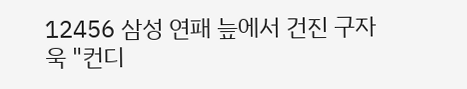12456 삼성 연패 늪에서 건진 구자욱 "컨디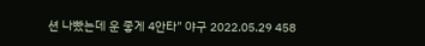션 나빴는데 운 좋게 4안타" 야구 2022.05.29 458